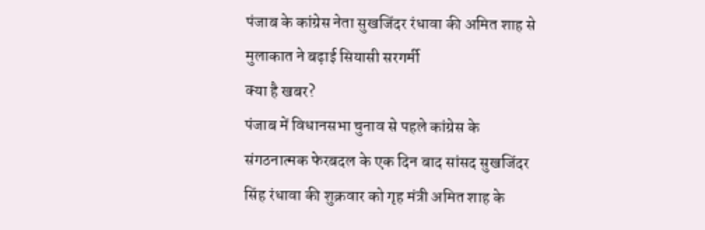पंजाब के कांग्रेस नेता सुखजिंदर रंधावा की अमित शाह से मुलाकात ने बढ़ाई सियासी सरगर्मी
क्या है खबर?
पंजाब में विधानसभा चुनाव से पहले कांग्रेस के संगठनात्मक फेरबदल के एक दिन बाद सांसद सुखजिंदर सिंह रंधावा की शुक्रवार को गृह मंत्री अमित शाह के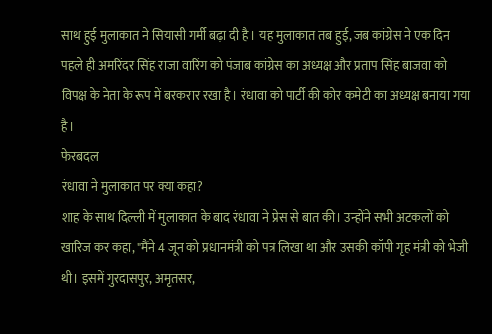साथ हुई मुलाकात ने सियासी गर्मी बढ़ा दी है। यह मुलाकात तब हुई, जब कांग्रेस ने एक दिन पहले ही अमरिंदर सिंह राजा वारिंग को पंजाब कांग्रेस का अध्यक्ष और प्रताप सिंह बाजवा को विपक्ष के नेता के रूप में बरकरार रखा है। रंधावा को पार्टी की कोर कमेटी का अध्यक्ष बनाया गया है।
फेरबदल
रंधावा ने मुलाकात पर क्या कहा?
शाह के साथ दिल्ली में मुलाकात के बाद रंधावा ने प्रेस से बात की। उन्होंने सभी अटकलों को खारिज कर कहा, "मैंने 4 जून को प्रधानमंत्री को पत्र लिखा था और उसकी कॉपी गृह मंत्री को भेजी थी। इसमें गुरदासपुर, अमृतसर,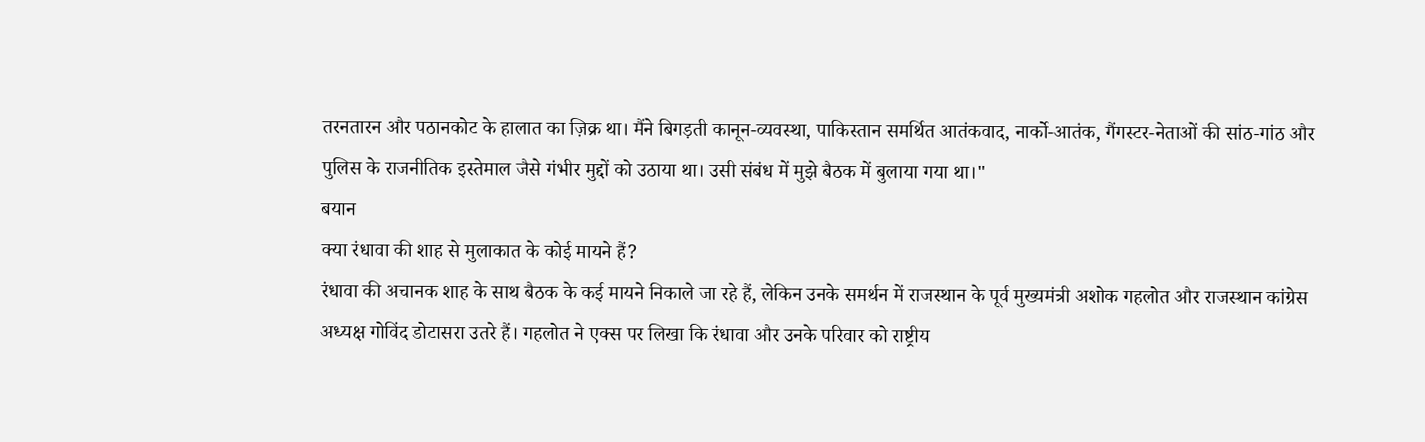तरनतारन और पठानकोट के हालात का ज़िक्र था। मैंने बिगड़ती कानून-व्यवस्था, पाकिस्तान समर्थित आतंकवाद, नार्को-आतंक, गैंगस्टर-नेताओं की सांठ-गांठ और पुलिस के राजनीतिक इस्तेमाल जैसे गंभीर मुद्दों को उठाया था। उसी संबंध में मुझे बैठक में बुलाया गया था।"
बयान
क्या रंधावा की शाह से मुलाकात के कोई मायने हैं?
रंधावा की अचानक शाह के साथ बैठक के कई मायने निकाले जा रहे हैं, लेकिन उनके समर्थन में राजस्थान के पूर्व मुख्यमंत्री अशोक गहलोत और राजस्थान कांग्रेस अध्यक्ष गोविंद डोटासरा उतरे हैं। गहलोत ने एक्स पर लिखा कि रंधावा और उनके परिवार को राष्ट्रीय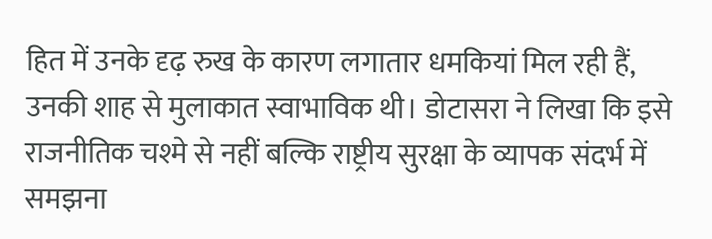हित में उनके दृढ़ रुख के कारण लगातार धमकियां मिल रही हैं, उनकी शाह से मुलाकात स्वाभाविक थी। डोटासरा ने लिखा कि इसे राजनीतिक चश्मे से नहीं बल्कि राष्ट्रीय सुरक्षा के व्यापक संदर्भ में समझना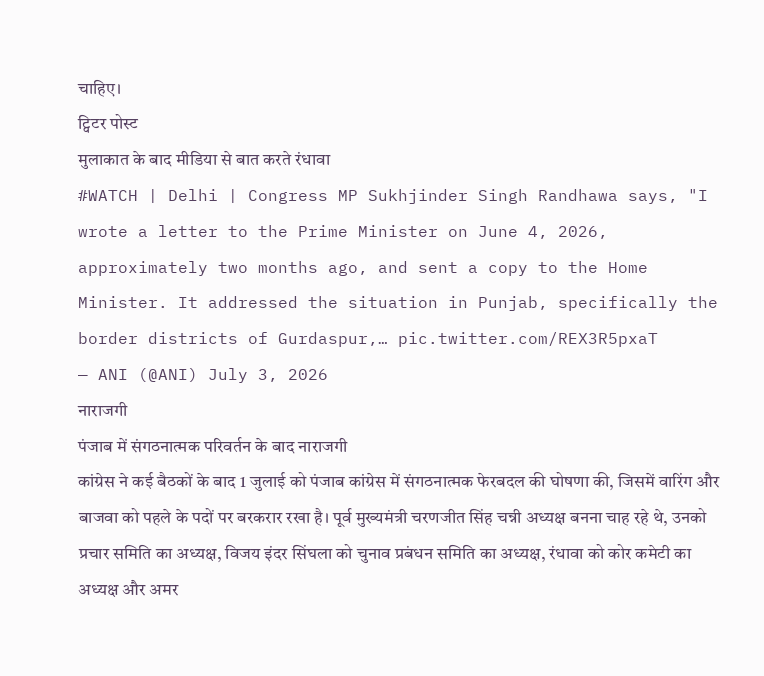चाहिए।
ट्विटर पोस्ट
मुलाकात के बाद मीडिया से बात करते रंधावा
#WATCH | Delhi | Congress MP Sukhjinder Singh Randhawa says, "I wrote a letter to the Prime Minister on June 4, 2026, approximately two months ago, and sent a copy to the Home Minister. It addressed the situation in Punjab, specifically the border districts of Gurdaspur,… pic.twitter.com/REX3R5pxaT
— ANI (@ANI) July 3, 2026
नाराजगी
पंजाब में संगठनात्मक परिवर्तन के बाद नाराजगी
कांग्रेस ने कई बैठकों के बाद 1 जुलाई को पंजाब कांग्रेस में संगठनात्मक फेरबदल की घोषणा की, जिसमें वारिंग और बाजवा को पहले के पदों पर बरकरार रखा है। पूर्व मुख्यमंत्री चरणजीत सिंह चन्नी अध्यक्ष बनना चाह रहे थे, उनको प्रचार समिति का अध्यक्ष, विजय इंदर सिंघला को चुनाव प्रबंधन समिति का अध्यक्ष, रंधावा को कोर कमेटी का अध्यक्ष और अमर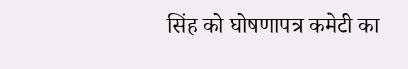सिंह को घोषणापत्र कमेटी का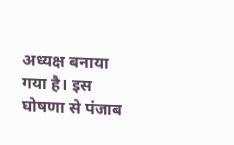अध्यक्ष बनाया गया है। इस घोषणा से पंजाब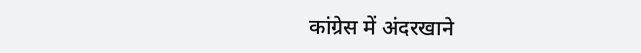कांग्रेस में अंदरखाने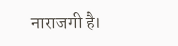नाराजगी है।